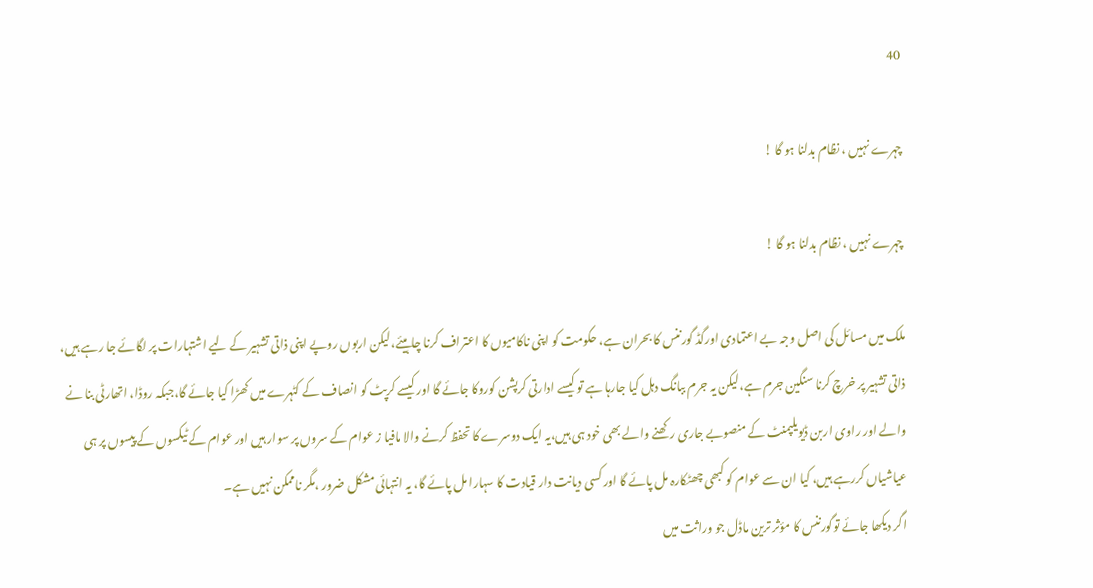40

چہرے نہیں ، نظام بدلنا ہو گا !

چہرے نہیں ، نظام بدلنا ہو گا !

ملک میں مسائل کی اصل وجہ بے اعتمادی اورگڈ گورننس کا بحران ہے، حکومت کو اپنی ناکامیوں کا اعتراف کرنا چاہیئے،لیکن اربوں روپے اپنی ذاتی تشہیر کے لیے اشتہارات پر لگائے جا رہے ہیں، ذاتی تشہیر پر خرچ کرنا سنگین جرم ہے،لیکن یہ جرم ببانگ دہل کیا جارہا ہے تو کیسے ادارتی کرپشن کوروکا جائے گا اور کیسے کرپٹ کو انصاف کے کٹہرے میں کھڑا کیا جائے گا،جبکہ روڈا، اتھارٹی بنا نے والے اور راوی اربن ڈیویلپمنٹ کے منصوبے جاری رکھنے والے بھی خود ہی ہیں،یہ ایک دوسرے کا تحفظ کرنے والا مافیا ز عوام کے سروں پر سوار ہیں اور عوام کے ٹیکسوں کے پیسوں پر ہی عیاشیاں کررہے ہیں، کیا ان سے عوام کو کبھی چھٹکارہ مل پائے گا اور کسی دیانت دار قیادت کا سہارا مل پائے گا، یہ انتہائی مشکل ضرور ،مگر ناممکن نہیں ہے۔
اگر دیکھا جائے توگورننس کا مؤثر ترین ماڈل جو وراثت میں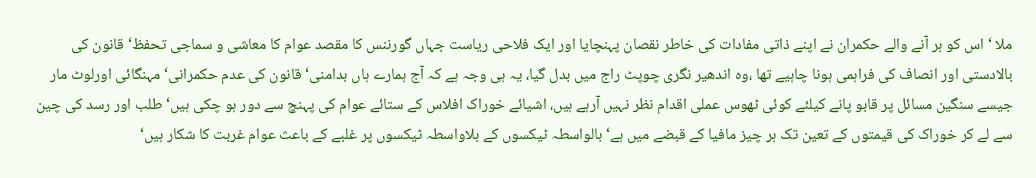ملا ‘ اس کو ہر آنے والے حکمران نے اپنے ذاتی مفادات کی خاطر نقصان پہنچایا اور ایک فلاحی ریاست جہاں گورننس کا مقصد عوام کا معاشی و سماجی تحفظ‘ قانون کی بالادستی اور انصاف کی فراہمی ہونا چاہیے تھا ،وہ اندھیر نگری چوپٹ راج میں بدل گیا، یہ ہی وجہ ہے کہ آج ہمارے ہاں بدامنی‘ قانون کی عدم حکمرانی‘ مہنگائی اورلوٹ مار جیسے سنگین مسائل پر قابو پانے کیلئے کوئی ٹھوس عملی اقدام نظر نہیں آرہے ہیں، اشیائے خوراک افلاس کے ستائے عوام کی پہنچ سے دور ہو چکی ہیں‘ طلب اور رسد کی چین سے لے کر خوراک کی قیمتوں کے تعین تک ہر چیز مافیا کے قبضے میں ہے‘ بالواسطہ ٹیکسوں کے بلاواسطہ ٹیکسوں پر غلبے کے باعث عوام غربت کا شکار ہیں‘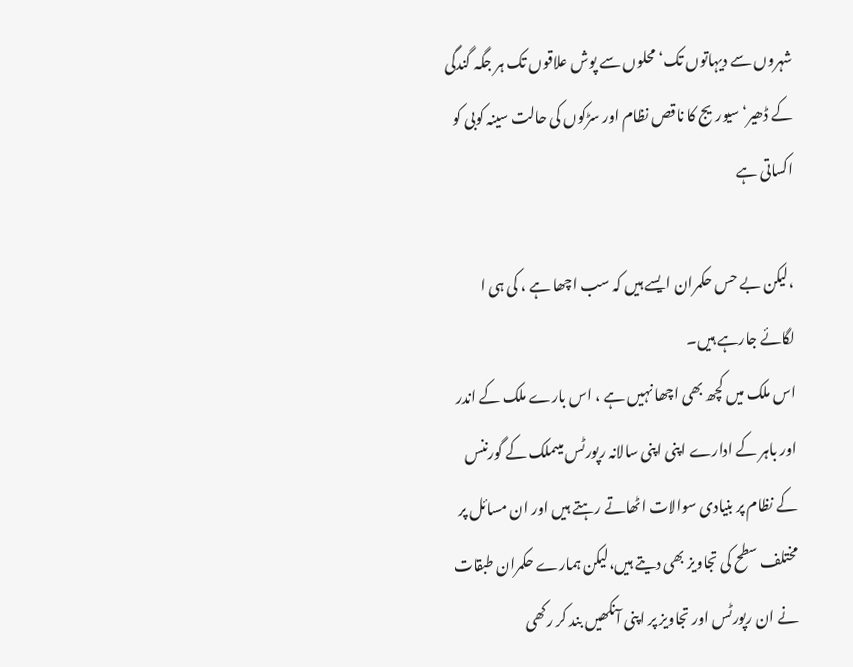شہروں سے دیہاتوں تک‘ محلوں سے پوش علاقوں تک ہر جگہ گندگی کے ڈھیر‘ سیوریج کا ناقص نظام اور سڑکوں کی حالت سینہ کوبی کو اکساتی ہے

،لیکن بے حس حکمران ایسے ہیں کہ سب اچھا ہے ، کی ہی ا لگائے جارہے ہیں۔
اس ملک میں کچھ بھی اچھا نہیں ہے ، اس بارے ملک کے اندر اور باہر کے ادارے اپنی اپنی سالانہ رپورٹس میںملک کے گورننس کے نظام پر بنیادی سوالات اٹھاتے رہتے ہیں اور ان مسائل پر مختلف سطح کی تجاویز بھی دیتے ہیں،لیکن ہمارے حکمران طبقات نے ان رپورٹس اور تجاویز پر اپنی آنکھیں بند کر رکھی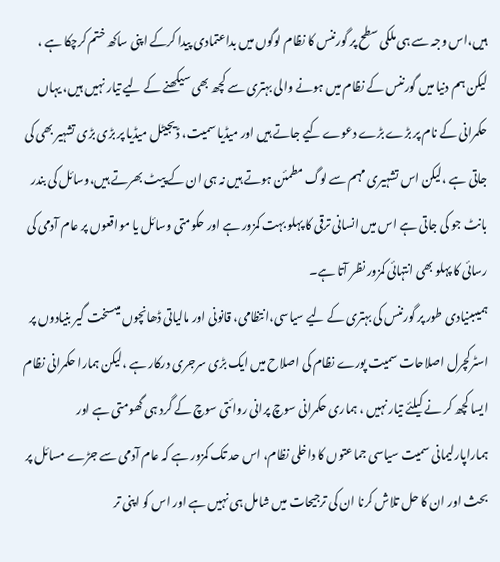ہیں،اس وجہ سے ہی ملکی سطح پر گورننس کا نظام لوگوں میں بداعتمادی پیدا کرکے اپنی ساکھ ختم کرچکا ہے ، لیکن ہم دنیا میں گورننس کے نظام میں ہونے والی بہتری سے کچھ بھی سیکھنے کے لیے تیار نہیں ہیں، یہاں حکمرانی کے نام پر بڑے بڑے دعوے کیے جاتے ہیں اور میڈیا سمیت، ڈیجیٹل میڈیا پر بڑی بڑی تشہیر بھی کی جاتی ہے ،لیکن اس تشہیری مہم سے لوگ مطمئن ہوتے ہیں نہ ہی ان کے پیٹ بھرتے ہیں،وسائل کی بندر بانٹ جو کی جاتی ہے اس میں انسانی ترقی کا پہلو بہت کمزور ہے اور حکومتی وسائل یا مواقعوں پر عام آدمی کی رسائی کا پہلو بھی انتہائی کمزور نظر آتا ہے۔
ہمیںبنیادی طور پر گورننس کی بہتری کے لیے سیاسی،انتظامی، قانونی اور مالیاتی ڈھانچوں میںسخت گیر بنیادوں پر اسٹرکچرل اصلاحات سمیت پورے نظام کی اصلاح میں ایک بڑی سرجری درکار ہے ،لیکن ہمارا حکمرانی نظام ایسا کچھ کر نے کیلئے تیار نہیں ، ہماری حکمرانی سوچ پرانی روائتی سوچ کے گرد ہی گھومتی ہے اور ہماراپارلیمانی سمیت سیاسی جماعتوں کا داخلی نظام، اس حد تک کمزور ہے کہ عام آدمی سے جڑے مسائل پر بحث اور ان کا حل تلاش کرنا ان کی ترجیحات میں شامل ہی نہیں ہے اور اس کو اپنی تر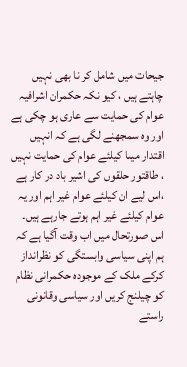جیحات میں شامل کر نا بھی نہیں چاہتے ہیں ، کیو نکہ حکمران اشرافیہ عوام کی حمایت سے عاری ہو چکی ہے اور وہ سمجھنے لگی ہے کہ انہیں اقتدار میںا کیلئے عوام کی حمایت نہیں ، طاقتور حلقوں کی اشیر باد در کار ہے ،اس لیے ان کیلئے عوام غیر اہم اور یہ عوام کیلئے غیر اہم ہوتے جارہے ہیں۔
اس صورتحال میں اب وقت آگیا ہے کہ ہم اپنی سیاسی وابستگی کو نظرانداز کرکے ملک کے موجودہ حکمرانی نظام کو چیلنج کریں اور سیاسی وقانونی راستے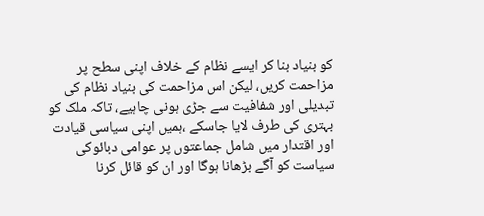کو بنیاد بنا کر ایسے نظام کے خلاف اپنی سطح پر مزاحمت کریں، لیکن اس مزاحمت کی بنیاد نظام کی تبدیلی اور شفافیت سے جڑی ہونی چاہیے، تاکہ ملک کو بہتری کی طرف لایا جاسکے ،ہمیں اپنی سیاسی قیادت اور اقتدار میں شامل جماعتوں پر عوامی دبائوکی سیاست کو آگے بڑھانا ہوگا اور ان کو قائل کرنا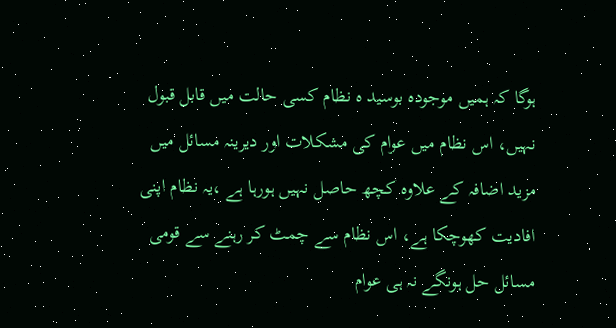ہوگا کہ ہمیں موجودہ بوسید ہ نظام کسی حالت میں قابل قبول نہیں، اس نظام میں عوام کی مشکلات اور دیرینہ مسائل میں مزید اضافہ کے علاوہ کچھ حاصل نہیں ہورہا ہے ،یہ نظام اپنی افادیت کھوچکا ہے، اس نظام سے چمٹ کر رہنے سے قومی مسائل حل ہونگے نہ ہی عوام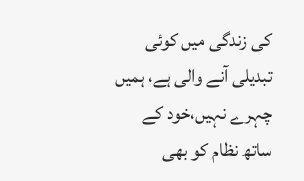کی زندگی میں کوئی تبدیلی آنے والی ہے، ہمیں چہرے نہیں،خود کے ساتھ نظام کو بھی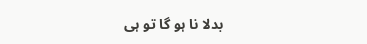بدلا نا ہو گا تو ہی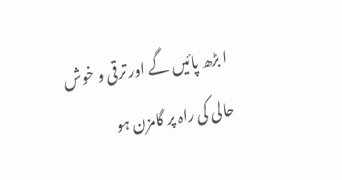ا بڑھ پائیں گے اور ترقی و خوش حالی کی راہ پر گامزن ہو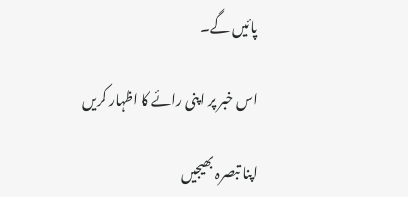پائیں گے۔

اس خبر پر اپنی رائے کا اظہار کریں

اپنا تبصرہ بھیجیں